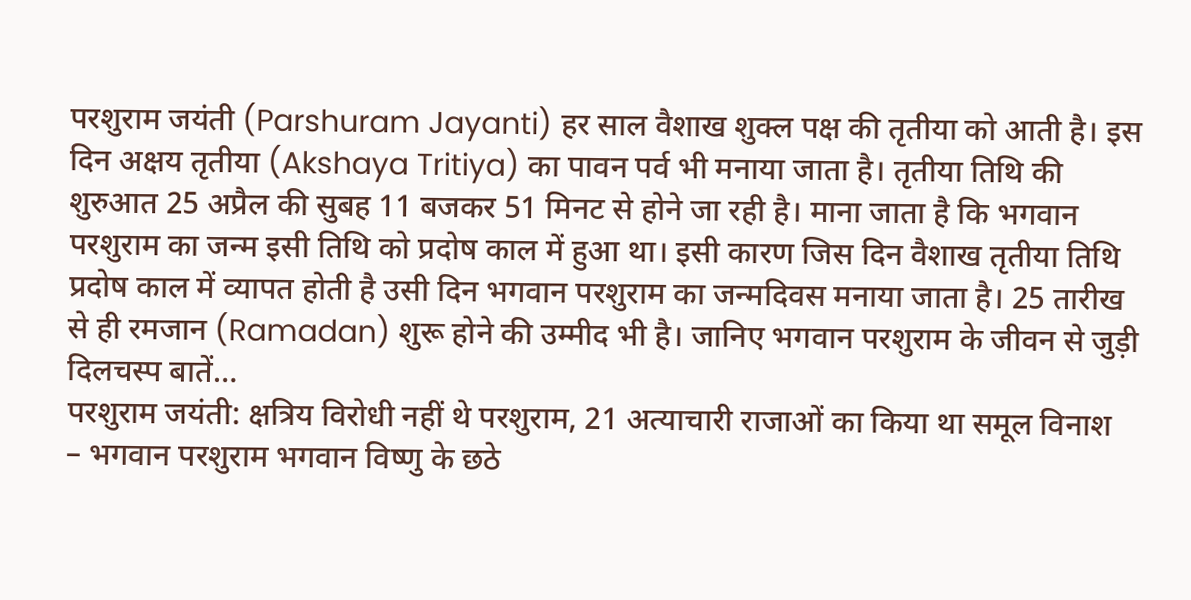परशुराम जयंती (Parshuram Jayanti) हर साल वैशाख शुक्ल पक्ष की तृतीया को आती है। इस दिन अक्षय तृतीया (Akshaya Tritiya) का पावन पर्व भी मनाया जाता है। तृतीया तिथि की शुरुआत 25 अप्रैल की सुबह 11 बजकर 51 मिनट से होने जा रही है। माना जाता है कि भगवान परशुराम का जन्म इसी तिथि को प्रदोष काल में हुआ था। इसी कारण जिस दिन वैशाख तृतीया तिथि प्रदोष काल में व्यापत होती है उसी दिन भगवान परशुराम का जन्मदिवस मनाया जाता है। 25 तारीख से ही रमजान (Ramadan) शुरू होने की उम्मीद भी है। जानिए भगवान परशुराम के जीवन से जुड़ी दिलचस्प बातें…
परशुराम जयंती: क्षत्रिय विरोधी नहीं थे परशुराम, 21 अत्याचारी राजाओं का किया था समूल विनाश
– भगवान परशुराम भगवान विष्णु के छठे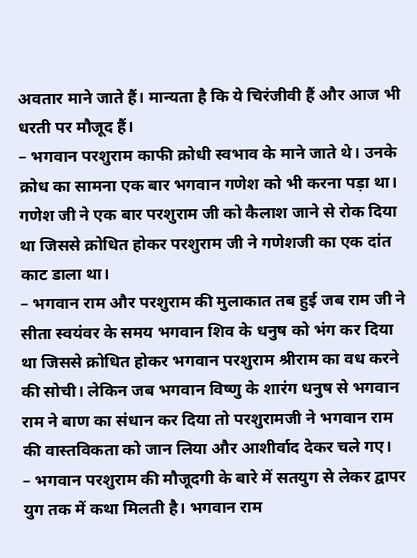अवतार माने जाते हैं। मान्यता है कि ये चिरंजीवी हैं और आज भी धरती पर मौजूद हैं।
– भगवान परशुराम काफी क्रोधी स्वभाव के माने जाते थे। उनके क्रोध का सामना एक बार भगवान गणेश को भी करना पड़ा था। गणेश जी ने एक बार परशुराम जी को कैलाश जाने से रोक दिया था जिससे क्रोधित होकर परशुराम जी ने गणेशजी का एक दांत काट डाला था।
– भगवान राम और परशुराम की मुलाकात तब हुई जब राम जी ने सीता स्वयंवर के समय भगवान शिव के धनुष को भंग कर दिया था जिससे क्रोधित होकर भगवान परशुराम श्रीराम का वध करने की सोची। लेकिन जब भगवान विष्णु के शारंग धनुष से भगवान राम ने बाण का संधान कर दिया तो परशुरामजी ने भगवान राम की वास्तविकता को जान लिया और आशीर्वाद देकर चले गए।
– भगवान परशुराम की मौजूदगी के बारे में सतयुग से लेकर द्वापर युग तक में कथा मिलती है। भगवान राम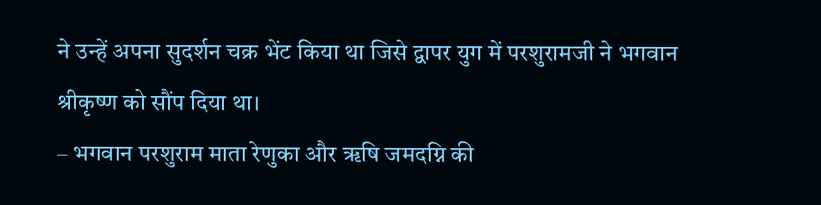ने उन्हें अपना सुदर्शन चक्र भेंट किया था जिसे द्वापर युग में परशुरामजी ने भगवान श्रीकृष्ण को सौंप दिया था।
– भगवान परशुराम माता रेणुका और ॠषि जमदग्नि की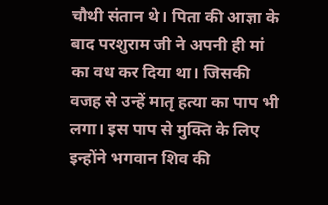चौथी संतान थे। पिता की आज्ञा के बाद परशुराम जी ने अपनी ही मां का वध कर दिया था। जिसकी वजह से उन्हें मातृ हत्या का पाप भी लगा। इस पाप से मुक्ति के लिए इन्होंने भगवान शिव की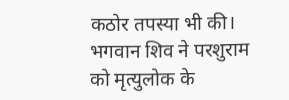कठोर तपस्या भी की। भगवान शिव ने परशुराम को मृत्युलोक के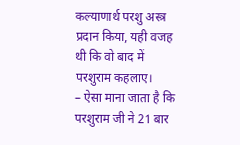कल्याणार्थ परशु अस्त्र प्रदान किया, यही वजह थी कि वो बाद में परशुराम कहलाए।
– ऐसा माना जाता है कि परशुराम जी ने 21 बार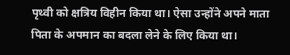पृथ्वी को क्षत्रिय विहीन किया था। ऐसा उन्होंने अपने माता पिता के अपमान का बदला लेने के लिए किया था।